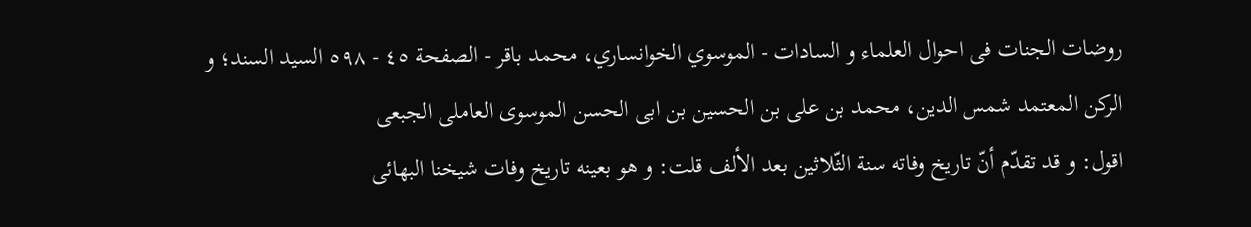روضات الجنات فی احوال العلماء و السادات - الموسوي الخوانساري، محمد باقر - الصفحة ٤٥ - ٥٩٨ السيد السند؛ و الركن المعتمد شمس الدين، محمد بن على بن الحسين بن ابى الحسن الموسوى العاملى الجبعى
اقول: و قد تقدّم أنّ تاريخ وفاته سنة الثّلاثين بعد الألف قلت: و هو بعينه تاريخ وفات شيخنا البهائى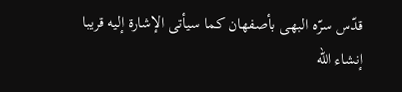قدّس سرّه البهى بأصفهان كما سيأتى الإشارة إليه قريبا إنشاء اللّه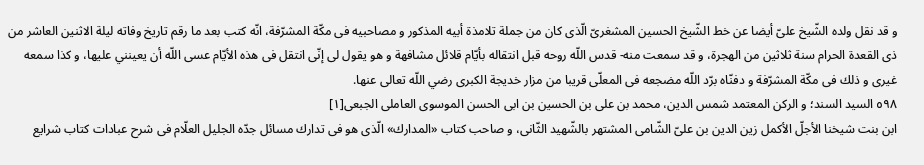و قد نقل ولده الشّيخ علىّ أيضا عن خط الشّيخ الحسين المشغرىّ الّذى كان من جملة تلامذة أبيه المذكور و مصاحبيه فى مكّة المشرّفة، انّه كتب بعد ما رقم تاريخ وفاته ليلة الاثنين العاشر من ذى القعدة الحرام سنة ثلاثين من الهجرة، و قد سمعت منه- قدس اللّه روحه قبل انتقاله بأيّام قلائل مشافهة و هو يقول لى إنّى انتقل فى هذه الأيّام عسى اللّه أن يعينني عليها، و كذا سمعه غيرى و ذلك فى مكّة المشرّفة و دفنّاه برّد اللّه مضجعه فى المعلّى قريبا من مزار خديجة الكبرى رضي اللّه تعالى عنها.
٥٩٨ السيد السند؛ و الركن المعتمد شمس الدين، محمد بن على بن الحسين بن ابى الحسن الموسوى العاملى الجبعى[١]
ابن بنت شيخنا الأجلّ الأكمل زين الدين بن علىّ الشّامى المشتهر بالشّهيد الثّانى، و صاحب كتاب «المدارك» الّذى هو فى تدارك مسائل جدّه الجليل العلّام فى شرح عبادات كتاب شرايع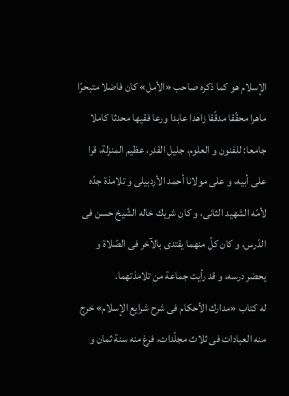الإسلام هو كما ذكره صاحب «الأمل» كان فاضلا متبحرّا ماهرا محقّقا مدقّقا زاهدا عابدا ورعا فقيها محدثا كاملا جامعا: للفنون و العلوم، جليل القدر، عظيم المنزلة، قرا على أبيه، و على مولانا أحمد الأردبيلى و تلامذة جدّه لأمّه الشهيد الثانى، و كان شريك خاله الشّيخ حسن فى الدّرس، و كان كلّ منهما يقتدى بالآخر فى الصّلاة و يحضر درسه، و قد رأيت جماعة من تلامذتهما.
له كتاب «مدارك الأحكام فى شرح شرايع الإسلام» خرج منه العبادات فى ثلاث مجلّدات، فرغ منه سنة ثمان و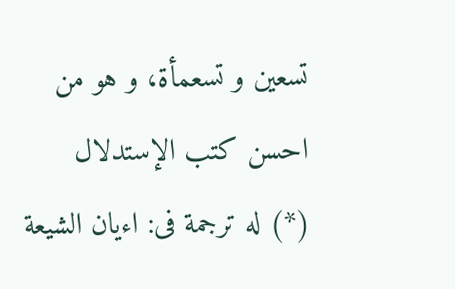تسعين و تسعمأة، و هو من احسن كتب الإستدلال
(*) له ترجمة فى: اءيان الشيعة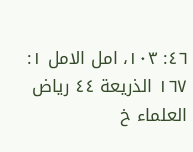٤٦: ١٠٣، امل الامل ١: ١٦٧ الذريعة ٤٤ رياض العلماء خ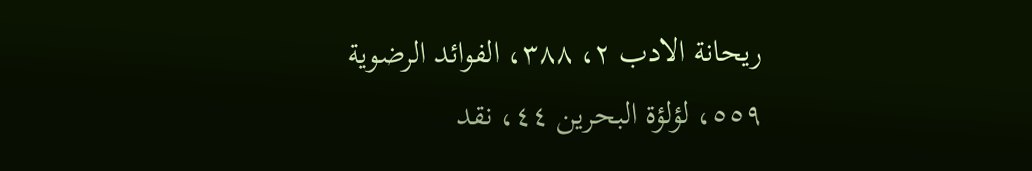ريحانة الادب ٢، ٣٨٨، الفوائد الرضوية ٥٥٩، لؤلؤة البحرين ٤٤، نقد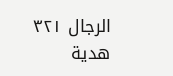الرجال ٣٢١ هدية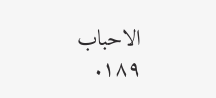الاحباب ١٨٩.